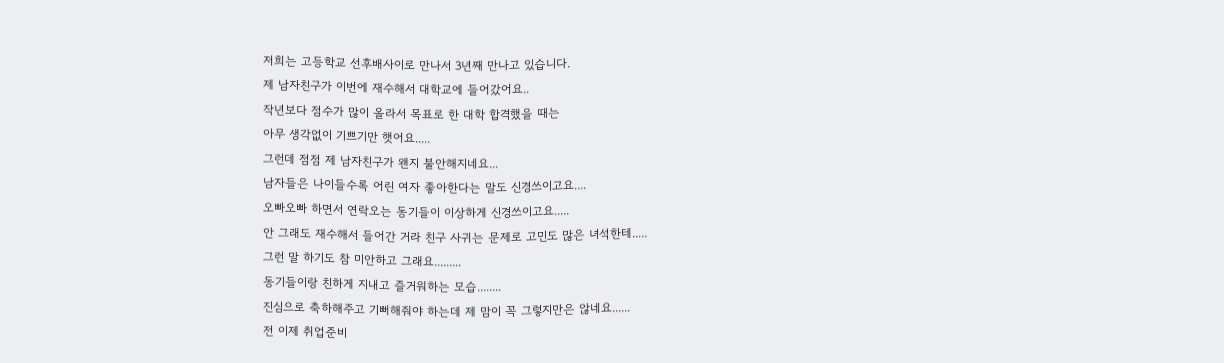저희는 고등학교 선후배사이로 만나서 3년째 만나고 있습니다.
제 남자친구가 이번에 재수해서 대학교에 들어갔어요..
작년보다 점수가 많이 올라서 목표로 한 대학 합격했을 때는
아무 생각없이 기쁘기만 햇어요.....
그런데 점점 제 남자친구가 왠지 불안해지네요...
남자들은 나이들수록 어린 여자 좋아한다는 말도 신경쓰이고요....
오빠오빠 하면서 연락오는 동기들이 이상하게 신경쓰이고요.....
안 그래도 재수해서 들어간 거라 친구 사귀는 문제로 고민도 많은 녀석한테.....
그런 말 하기도 참 미안하고 그래요.........
동기들이랑 친하게 지내고 즐거워하는 모습........
진심으로 축하해주고 기뻐해줘야 하는데 제 맘이 꼭 그렇지만은 않네요......
전 이제 취업준비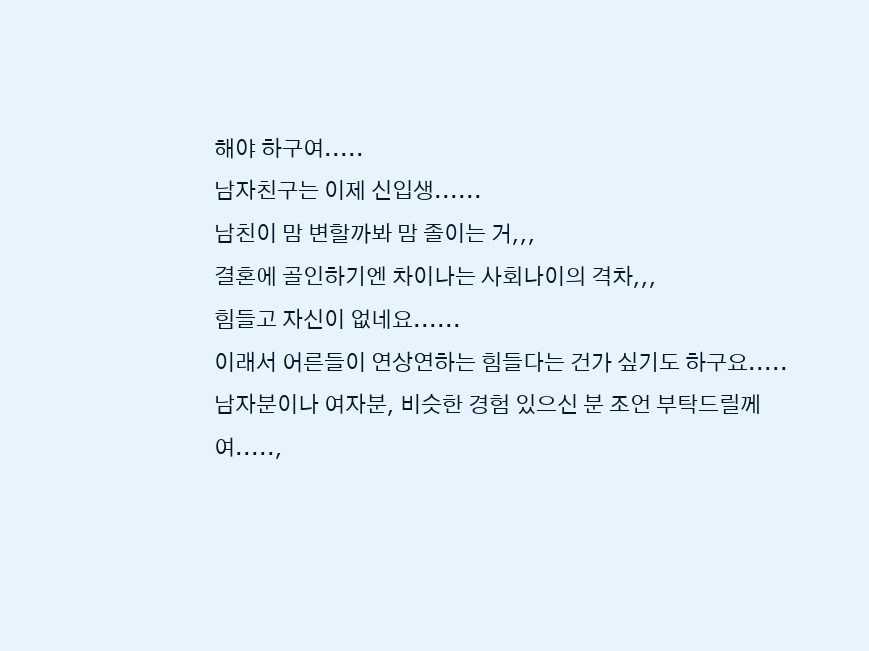해야 하구여.....
남자친구는 이제 신입생......
남친이 맘 변할까봐 맘 졸이는 거,,,
결혼에 골인하기엔 차이나는 사회나이의 격차,,,
힘들고 자신이 없네요......
이래서 어른들이 연상연하는 힘들다는 건가 싶기도 하구요.....
남자분이나 여자분, 비슷한 경험 있으신 분 조언 부탁드릴께여.....,